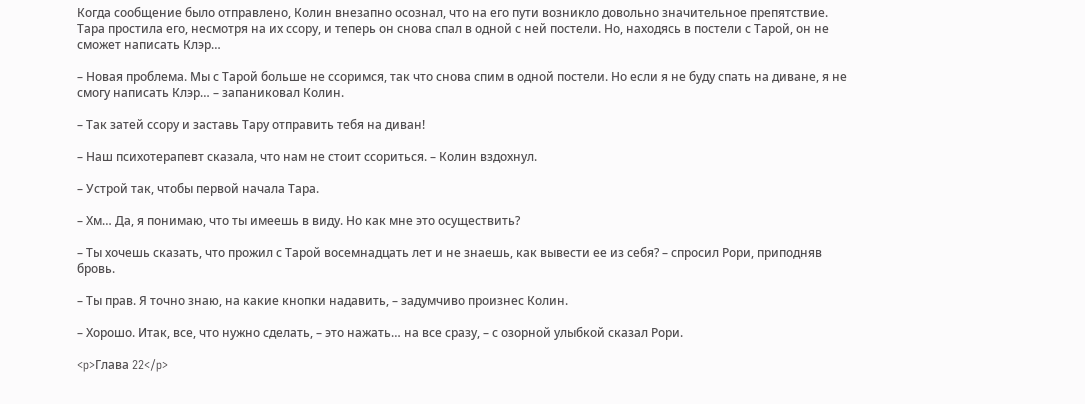Когда сообщение было отправлено, Колин внезапно осознал, что на его пути возникло довольно значительное препятствие. Тара простила его, несмотря на их ссору, и теперь он снова спал в одной с ней постели. Но, находясь в постели с Тарой, он не сможет написать Клэр…

– Новая проблема. Мы с Тарой больше не ссоримся, так что снова спим в одной постели. Но если я не буду спать на диване, я не смогу написать Клэр… – запаниковал Колин.

– Так затей ссору и заставь Тару отправить тебя на диван!

– Наш психотерапевт сказала, что нам не стоит ссориться. – Колин вздохнул.

– Устрой так, чтобы первой начала Тара.

– Хм… Да, я понимаю, что ты имеешь в виду. Но как мне это осуществить?

– Ты хочешь сказать, что прожил с Тарой восемнадцать лет и не знаешь, как вывести ее из себя? – спросил Рори, приподняв бровь.

– Ты прав. Я точно знаю, на какие кнопки надавить, – задумчиво произнес Колин.

– Хорошо. Итак, все, что нужно сделать, – это нажать… на все сразу, – с озорной улыбкой сказал Рори.

<p>Глава 22</p>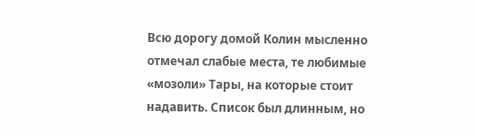Всю дорогу домой Колин мысленно отмечал слабые места, те любимые «мозоли» Тары, на которые стоит надавить. Список был длинным, но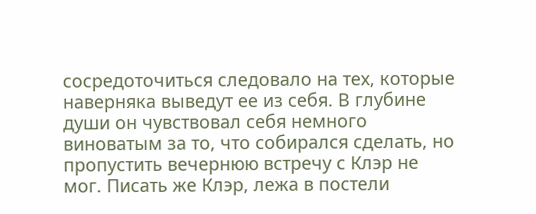сосредоточиться следовало на тех, которые наверняка выведут ее из себя. В глубине души он чувствовал себя немного виноватым за то, что собирался сделать, но пропустить вечернюю встречу с Клэр не мог. Писать же Клэр, лежа в постели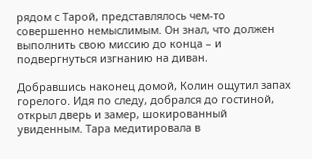рядом с Тарой, представлялось чем-то совершенно немыслимым. Он знал, что должен выполнить свою миссию до конца – и подвергнуться изгнанию на диван.

Добравшись наконец домой, Колин ощутил запах горелого. Идя по следу, добрался до гостиной, открыл дверь и замер, шокированный увиденным. Тара медитировала в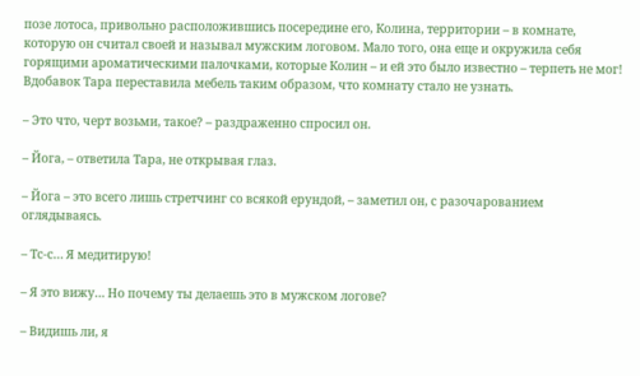позе лотоса, привольно расположившись посередине его, Колина, территории – в комнате, которую он считал своей и называл мужским логовом. Мало того, она еще и окружила себя горящими ароматическими палочками, которые Колин – и ей это было известно – терпеть не мог! Вдобавок Тара переставила мебель таким образом, что комнату стало не узнать.

– Это что, черт возьми, такое? – раздраженно спросил он.

– Йога, – ответила Тара, не открывая глаз.

– Йога – это всего лишь стретчинг со всякой ерундой, – заметил он, с разочарованием оглядываясь.

– Тс-с… Я медитирую!

– Я это вижу… Но почему ты делаешь это в мужском логове?

– Видишь ли, я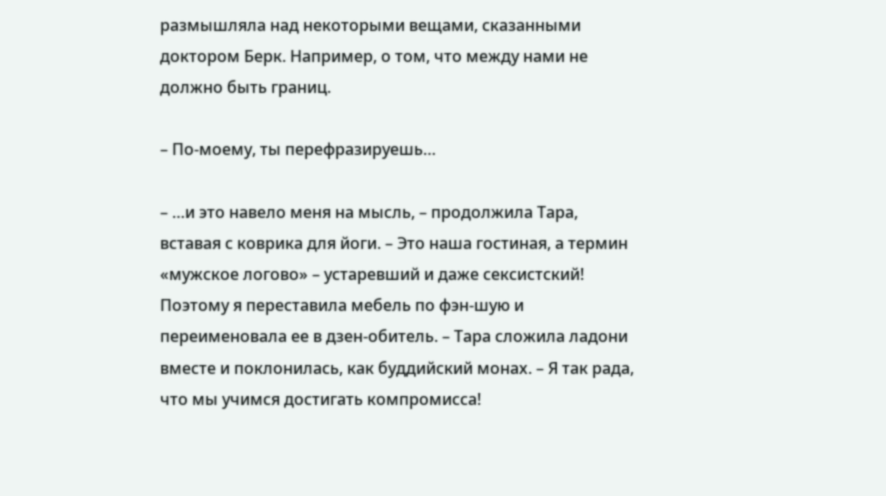размышляла над некоторыми вещами, сказанными доктором Берк. Например, о том, что между нами не должно быть границ.

– По-моему, ты перефразируешь…

– …и это навело меня на мысль, – продолжила Тара, вставая с коврика для йоги. – Это наша гостиная, а термин «мужское логово» – устаревший и даже сексистский! Поэтому я переставила мебель по фэн-шую и переименовала ее в дзен-обитель. – Тара сложила ладони вместе и поклонилась, как буддийский монах. – Я так рада, что мы учимся достигать компромисса!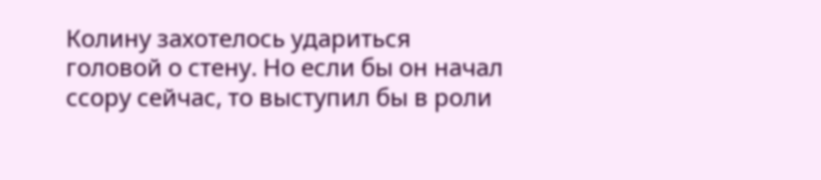Колину захотелось удариться головой о стену. Но если бы он начал ссору сейчас, то выступил бы в роли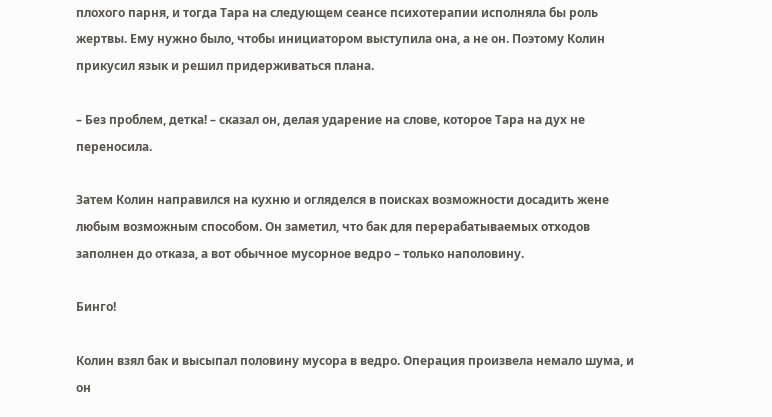плохого парня, и тогда Тара на следующем сеансе психотерапии исполняла бы роль жертвы. Ему нужно было, чтобы инициатором выступила она, а не он. Поэтому Колин прикусил язык и решил придерживаться плана.

– Без проблем, детка! – сказал он, делая ударение на слове, которое Тара на дух не переносила.

Затем Колин направился на кухню и огляделся в поисках возможности досадить жене любым возможным способом. Он заметил, что бак для перерабатываемых отходов заполнен до отказа, а вот обычное мусорное ведро – только наполовину.

Бинго!

Колин взял бак и высыпал половину мусора в ведро. Операция произвела немало шума, и он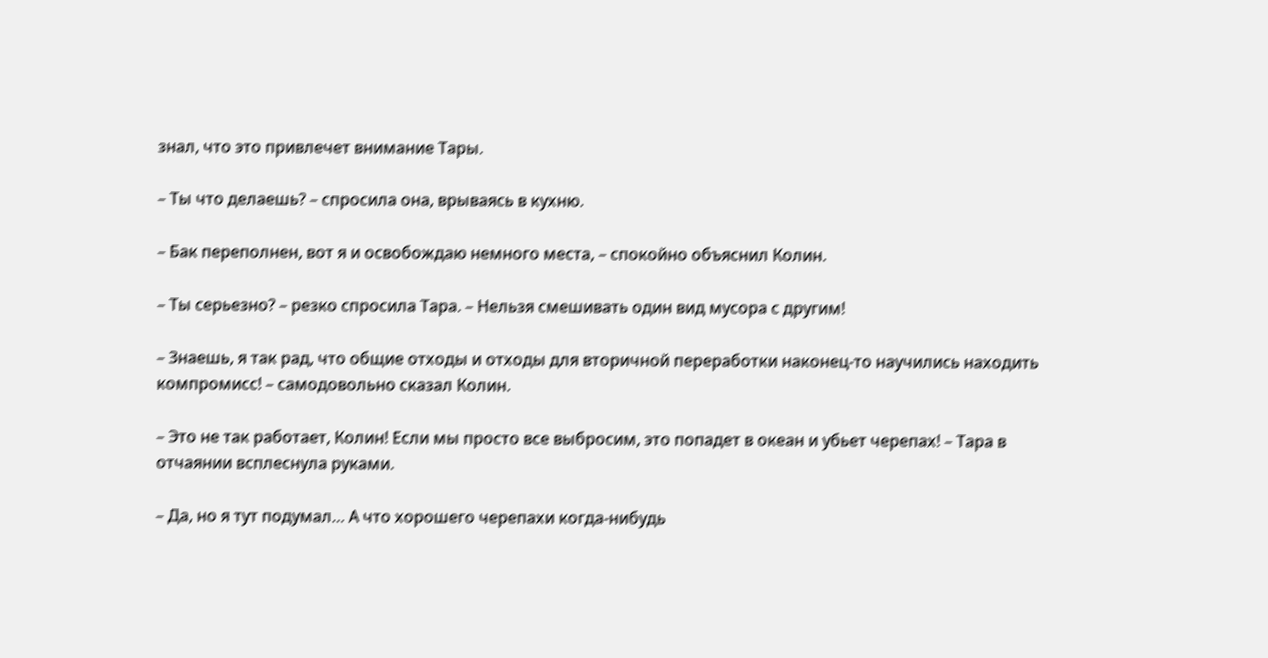знал, что это привлечет внимание Тары.

– Ты что делаешь? – спросила она, врываясь в кухню.

– Бак переполнен, вот я и освобождаю немного места, – спокойно объяснил Колин.

– Ты серьезно? – резко спросила Тара. – Нельзя смешивать один вид мусора с другим!

– Знаешь, я так рад, что общие отходы и отходы для вторичной переработки наконец-то научились находить компромисс! – самодовольно сказал Колин.

– Это не так работает, Колин! Если мы просто все выбросим, это попадет в океан и убьет черепах! – Тара в отчаянии всплеснула руками.

– Да, но я тут подумал… А что хорошего черепахи когда-нибудь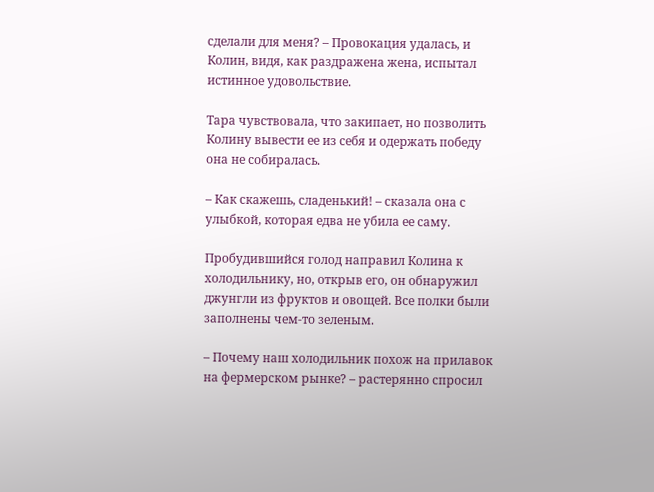сделали для меня? – Провокация удалась, и Колин, видя, как раздражена жена, испытал истинное удовольствие.

Тара чувствовала, что закипает, но позволить Колину вывести ее из себя и одержать победу она не собиралась.

– Как скажешь, сладенький! – сказала она с улыбкой, которая едва не убила ее саму.

Пробудившийся голод направил Колина к холодильнику, но, открыв его, он обнаружил джунгли из фруктов и овощей. Все полки были заполнены чем-то зеленым.

– Почему наш холодильник похож на прилавок на фермерском рынке? – растерянно спросил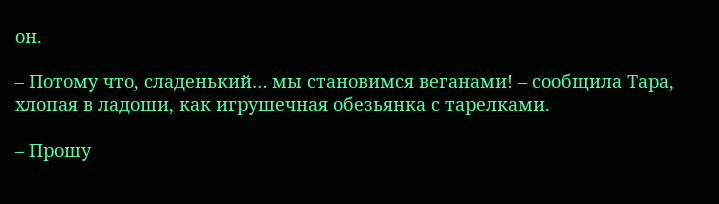он.

– Потому что, сладенький… мы становимся веганами! – сообщила Тара, хлопая в ладоши, как игрушечная обезьянка с тарелками.

– Прошу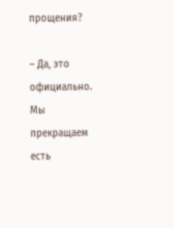прощения?

– Да, это официально. Мы прекращаем есть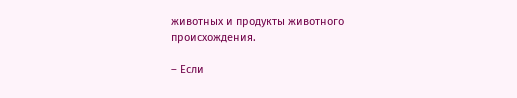животных и продукты животного происхождения.

– Если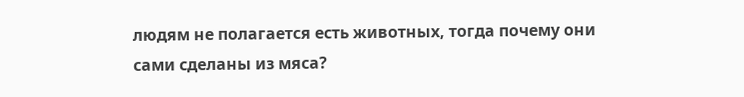людям не полагается есть животных, тогда почему они сами сделаны из мяса?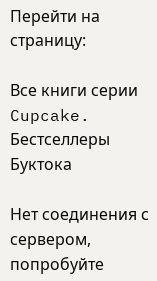Перейти на страницу:

Все книги серии Cupcake. Бестселлеры Буктока

Нет соединения с сервером, попробуйте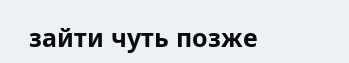зайти чуть позже